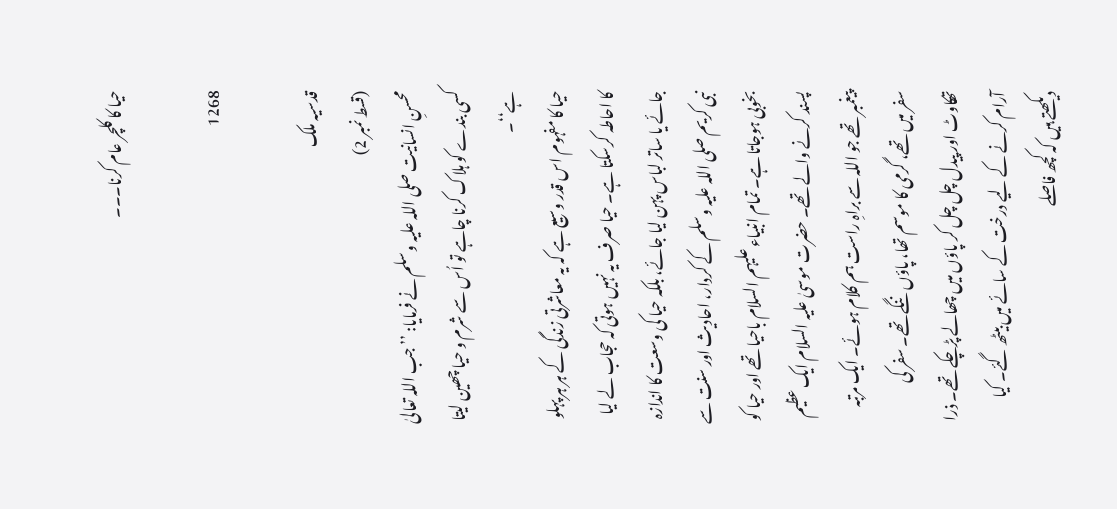حیا کا کلچر عام کرنا۔۔۔

1268

قدسیہ ملک
(قسط نمبر 2)
محسنِ انسانیت صلی اللہ علیہ وسلم نے فرمایا: ’’جب اللہ تعالیٰ کسی بندے کو ہلاک کرنا چاہے تو اُس سے شرم و حیا چھین لیتا ہے‘‘۔
حیا کا مفہوم اس قدر وسیع ہے کہ یہ معاشرتی زندگی کے ہر ہر پہلو کا احاطہ کرسکتا ہے۔ حیا صرف یہ نہیں ہوتی کہ حجاب لے لیا جائے یا ساتر لباس پہن لیا جائے، بلکہ حیا کی وسعت کا اندازہ نبی کریم صلی اللہ علیہ وسلم کے کردار، احادیث اور سنت سے بخوبی ہوجاتا ہے۔ تمام انبیاء علیہم السلام باحیا تھے اور حیا کو پسند کرنے والے تھے۔ حضرت موسیٰ علیہ السلام ایک عظیم پیغمبر تھے جو اللہ سے براہِ راست ہم کلام ہوئے۔ ایک مرتبہ سفر میں تھے، گرمی کا موسم تھا، پاؤں ننگے تھے۔ سفر کی تھکاوٹ اور پیدل چل چل کر پاؤں میں چھالے پڑچکے تھے۔ ذرا آرام کرنے کے لیے درخت کے سائے میں بیٹھ گئے۔ کیا دیکھتے ہیں کہ کچھ فاصلے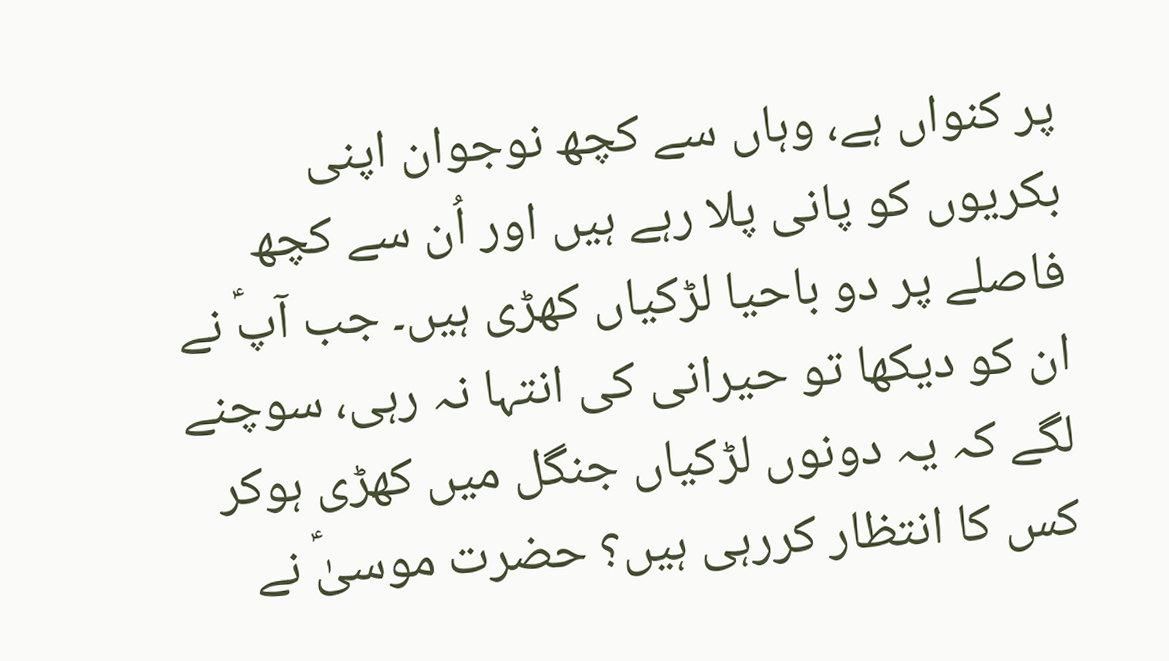پر کنواں ہے، وہاں سے کچھ نوجوان اپنی بکریوں کو پانی پلا رہے ہیں اور اُن سے کچھ فاصلے پر دو باحیا لڑکیاں کھڑی ہیں۔ جب آپؑ نے ان کو دیکھا تو حیرانی کی انتہا نہ رہی، سوچنے لگے کہ یہ دونوں لڑکیاں جنگل میں کھڑی ہوکر کس کا انتظار کررہی ہیں؟ حضرت موسیٰؑ نے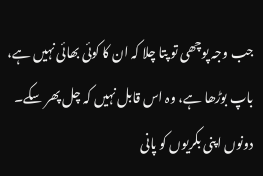جب وجہ پوچھی تو پتا چلا کہ ان کا کوئی بھائی نہیں ہے، باپ بوڑھا ہے، وہ اس قابل نہیں کہ چل پھر سکے۔ دونوں اپنی بکریوں کو پانی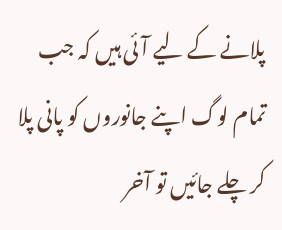پلانے کے لیے آئی ہیں کہ جب تمام لوگ اپنے جانوروں کو پانی پلا کر چلے جائیں تو آخر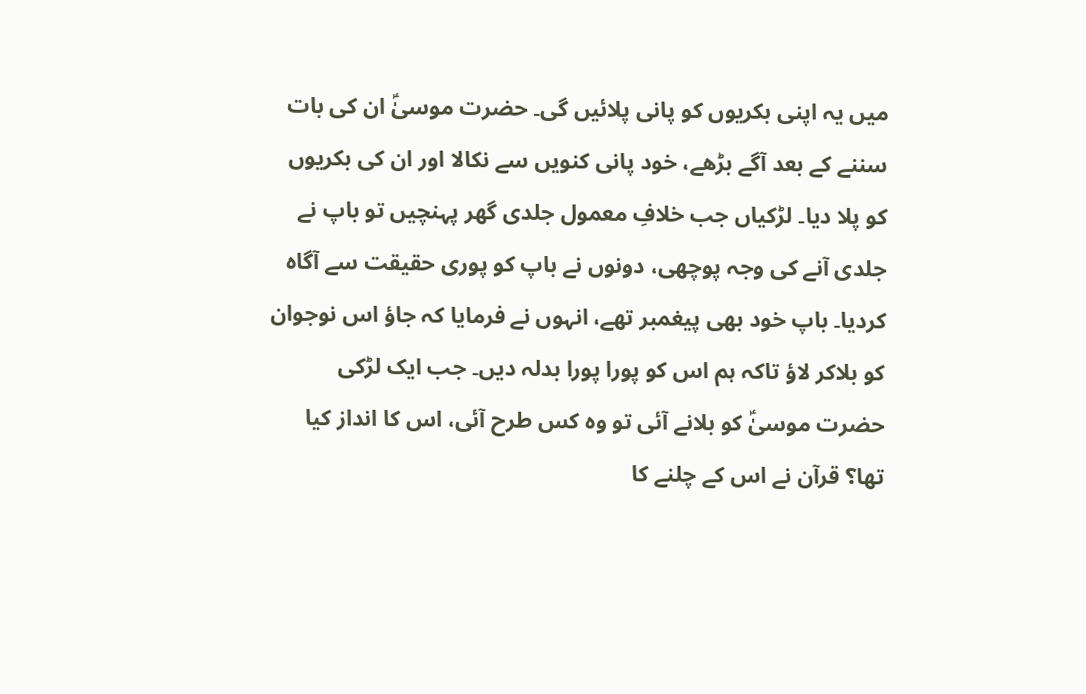میں یہ اپنی بکریوں کو پانی پلائیں گی۔ حضرت موسیٰؑ ان کی بات سننے کے بعد آگے بڑھے، خود پانی کنویں سے نکالا اور ان کی بکریوں کو پلا دیا۔ لڑکیاں جب خلافِ معمول جلدی گھر پہنچیں تو باپ نے جلدی آنے کی وجہ پوچھی، دونوں نے باپ کو پوری حقیقت سے آگاہ کردیا۔ باپ خود بھی پیغمبر تھے، انہوں نے فرمایا کہ جاؤ اس نوجوان کو بلاکر لاؤ تاکہ ہم اس کو پورا پورا بدلہ دیں۔ جب ایک لڑکی حضرت موسیٰؑ کو بلانے آئی تو وہ کس طرح آئی، اس کا انداز کیا تھا؟ قرآن نے اس کے چلنے کا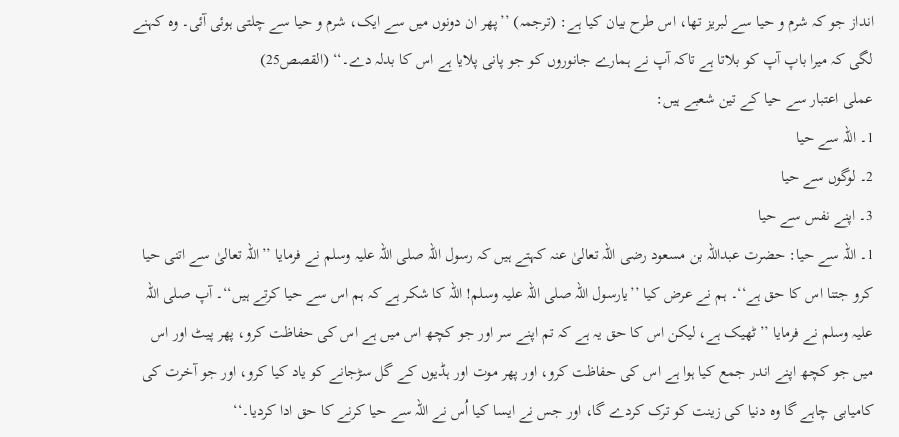انداز جو کہ شرم و حیا سے لبریز تھا، اس طرح بیان کیا ہے: (ترجمہ) ’’پھر ان دونوں میں سے ایک، شرم و حیا سے چلتی ہوئی آئی۔ وہ کہنے لگی کہ میرا باپ آپ کو بلاتا ہے تاکہ آپ نے ہمارے جانوروں کو جو پانی پلایا ہے اس کا بدلہ دے۔‘‘ (القصص25)
عملی اعتبار سے حیا کے تین شعبے ہیں:
1۔ اللہ سے حیا
2۔ لوگوں سے حیا
3۔ اپنے نفس سے حیا
1۔ اللہ سے حیا: حضرت عبداللہ بن مسعود رضی اللہ تعالیٰ عنہ کہتے ہیں کہ رسول اللہ صلی اللہ علیہ وسلم نے فرمایا ’’اللہ تعالیٰ سے اتنی حیا کرو جتنا اس کا حق ہے‘‘۔ ہم نے عرض کیا ’’یارسول اللہ صلی اللہ علیہ وسلم! اللہ کا شکر ہے کہ ہم اس سے حیا کرتے ہیں‘‘۔ آپ صلی اللہ علیہ وسلم نے فرمایا ’’ٹھیک ہے، لیکن اس کا حق یہ ہے کہ تم اپنے سر اور جو کچھ اس میں ہے اس کی حفاظت کرو، پھر پیٹ اور اس میں جو کچھ اپنے اندر جمع کیا ہوا ہے اس کی حفاظت کرو، اور پھر موت اور ہڈیوں کے گل سڑجانے کو یاد کیا کرو، اور جو آخرت کی کامیابی چاہے گا وہ دنیا کی زینت کو ترک کردے گا، اور جس نے ایسا کیا اُس نے اللہ سے حیا کرنے کا حق ادا کردیا۔‘‘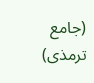(جامع ترمذی)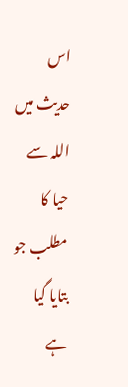اس حدیث میں اللہ سے حیا کا مطلب جو بتایا گیا ہے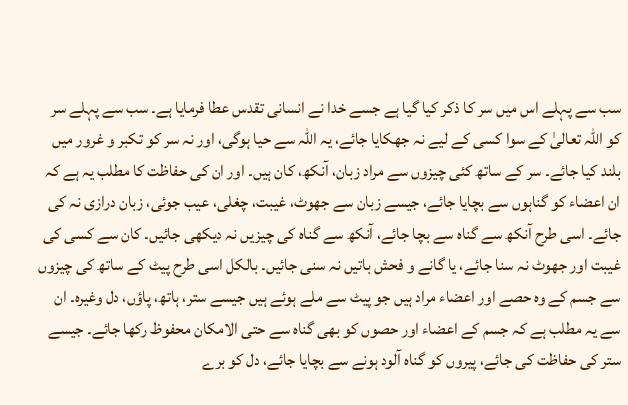سب سے پہلے اس میں سر کا ذکر کیا گیا ہے جسے خدا نے انسانی تقدس عطا فرمایا ہے۔ سب سے پہلے سر کو اللہ تعالیٰ کے سوا کسی کے لیے نہ جھکایا جائے، یہ اللہ سے حیا ہوگی، اور نہ سر کو تکبر و غرور میں بلند کیا جائے۔ سر کے ساتھ کئی چیزوں سے مراد زبان، آنکھ، کان ہیں۔ اور ان کی حفاظت کا مطلب یہ ہے کہ ان اعضاء کو گناہوں سے بچایا جائے، جیسے زبان سے جھوٹ، غیبت، چغلی، عیب جوئی، زبان درازی نہ کی جائے۔ اسی طرح آنکھ سے گناہ سے بچا جائے، آنکھ سے گناہ کی چیزیں نہ دیکھی جائیں۔ کان سے کسی کی غیبت اور جھوٹ نہ سنا جائے، یا گانے و فحش باتیں نہ سنی جائیں۔ بالکل اسی طرح پیٹ کے ساتھ کی چیزوں سے جسم کے وہ حصے اور اعضاء مراد ہیں جو پیٹ سے ملے ہوئے ہیں جیسے ستر، ہاتھ، پاؤں، دل وغیرہ۔ ان سے یہ مطلب ہے کہ جسم کے اعضاء اور حصوں کو بھی گناہ سے حتی الامکان محفوظ رکھا جائے۔ جیسے ستر کی حفاظت کی جائے، پیروں کو گناہ آلود ہونے سے بچایا جائے، دل کو برے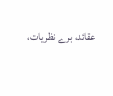عقائد، برے نظریات،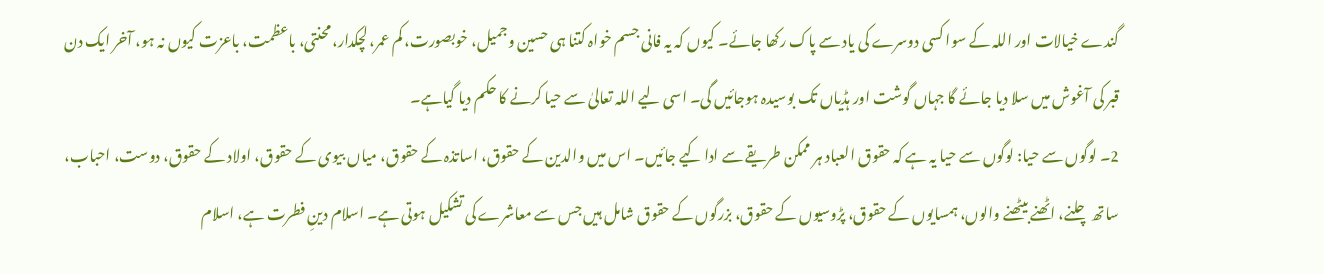گندے خیالات اور اللہ کے سوا کسی دوسرے کی یاد سے پاک رکھا جائے۔ کیوں کہ یہ فانی جسم خواہ کتنا ہی حسین وجمیل، خوبصورت، کم عمر، لچکدار، محنتی، باعظمت، باعزت کیوں نہ ہو، آخر ایک دن قبر کی آغوش میں سلا دیا جائے گا جہاں گوشت اور ہڈیاں تک بوسیدہ ہوجائیں گی۔ اسی لیے اللہ تعالیٰ سے حیا کرنے کا حکم دیا گیاہے۔
2۔ لوگوں سے حیا: لوگوں سے حیا یہ ہے کہ حقوق العباد ہر ممکن طریقے سے ادا کیے جائیں۔ اس میں والدین کے حقوق، اساتذہ کے حقوق، میاں بیوی کے حقوق، اولاد کے حقوق، دوست، احباب، ساتھ چلنے، اٹھنے بیٹھنے والوں، ہمسایوں کے حقوق، پڑوسیوں کے حقوق، بزرگوں کے حقوق شامل ہیں جس سے معاشرے کی تشکیل ہوتی ہے۔ اسلام دینِ فطرت ہے، اسلام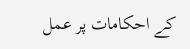کے احکامات پر عمل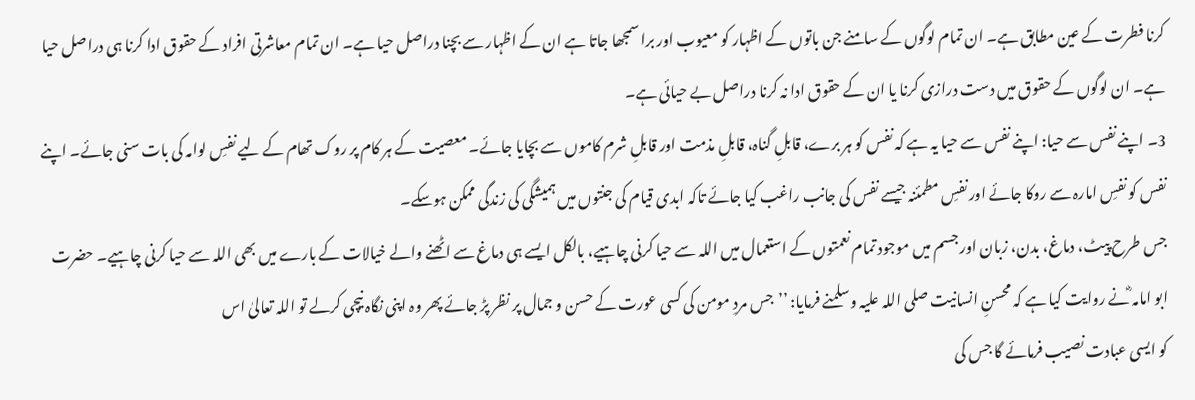کرنا فطرت کے عین مطابق ہے۔ ان تمام لوگوں کے سامنے جن باتوں کے اظہار کو معیوب اور برا سمجھا جاتا ہے ان کے اظہار سے بچنا دراصل حیا ہے۔ ان تمام معاشرتی افراد کے حقوق ادا کرنا ہی دراصل حیا ہے۔ ان لوگوں کے حقوق میں دست درازی کرنا یا ان کے حقوق ادا نہ کرنا دراصل بے حیائی ہے۔
3۔ اپنے نفس سے حیا: اپنے نفس سے حیا یہ ہے کہ نفس کو ہر برے، قابلِ گناہ، قابلِ مذمت اور قابلِ شرم کاموں سے بچایا جائے۔ معصیت کے ہر کام پر روک تھام کے لیے نفسِ لوامہ کی بات سنی جائے۔ اپنے نفس کو نفسِ امارہ سے روکا جائے اور نفسِ مطمئنہ جیسے نفس کی جانب راغب کیا جائے تاکہ ابدی قیام کی جنتوں میں ہمیشگی کی زندگی ممکن ہوسکے۔
جس طرح پیٹ، دماغ، بدن، زبان اور جسم میں موجود تمام نعمتوں کے استعمال میں اللہ سے حیا کرنی چاہیے، بالکل ایسے ہی دماغ سے اٹھنے والے خیالات کے بارے میں بھی اللہ سے حیا کرنی چاہیے۔ حضرت ابو امامہ ؓنے روایت کیا ہے کہ محسنِ انسانیت صلی اللہ علیہ وسلمنے فرمایا: ’’جس مردِ مومن کی کسی عورت کے حسن و جمال پر نظر پڑ جائے پھر وہ اپنی نگاہ نیچی کرلے تو اللہ تعالیٰ اس
کو ایسی عبادت نصیب فرمائے گا جس کی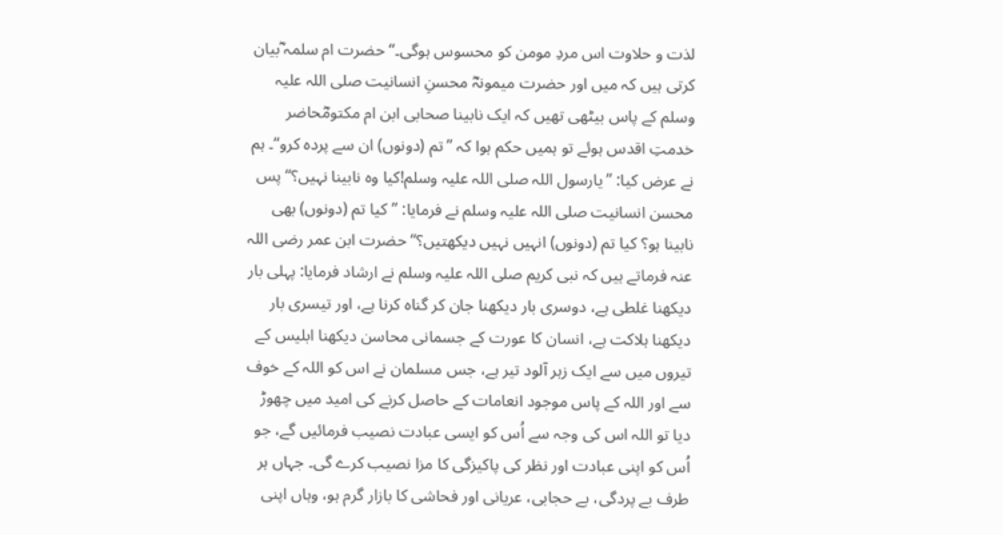لذت و حلاوت اس مردِ مومن کو محسوس ہوگی۔‘‘ حضرت ام سلمہ ؓبیان کرتی ہیں کہ میں اور حضرت میمونہؓ محسنِ انسانیت صلی اللہ علیہ وسلم کے پاس بیٹھی تھیں کہ ایک نابینا صحابی ابن ام مکتومؓحاضر خدمتِ اقدس ہوئے تو ہمیں حکم ہوا کہ ’’تم (دونوں) ان سے پردہ کرو‘‘۔ ہم نے عرض کیا: ’’یارسول اللہ صلی اللہ علیہ وسلم!کیا وہ نابینا نہیں؟‘‘ پس محسن انسانیت صلی اللہ علیہ وسلم نے فرمایا: ’’کیا تم (دونوں) بھی نابینا ہو؟ کیا تم (دونوں) انہیں نہیں دیکھتیں؟‘‘ حضرت ابن عمر رضی اللہ عنہ فرماتے ہیں کہ نبی کریم صلی اللہ علیہ وسلم نے ارشاد فرمایا: پہلی بار دیکھنا غلطی ہے، دوسری بار دیکھنا جان کر گناہ کرنا ہے، اور تیسری بار دیکھنا ہلاکت ہے، انسان کا عورت کے جسمانی محاسن دیکھنا ابلیس کے تیروں میں سے ایک زہر آلود تیر ہے، جس مسلمان نے اس کو اللہ کے خوف سے اور اللہ کے پاس موجود انعامات کے حاصل کرنے کی امید میں چھوڑ دیا تو اللہ اس کی وجہ سے اُس کو ایسی عبادت نصیب فرمائیں گے، جو اُس کو اپنی عبادت اور نظر کی پاکیزگی کا مزا نصیب کرے گی۔ جہاں ہر طرف بے پردگی، بے حجابی، عریانی اور فحاشی کا بازار گرم ہو، وہاں اپنی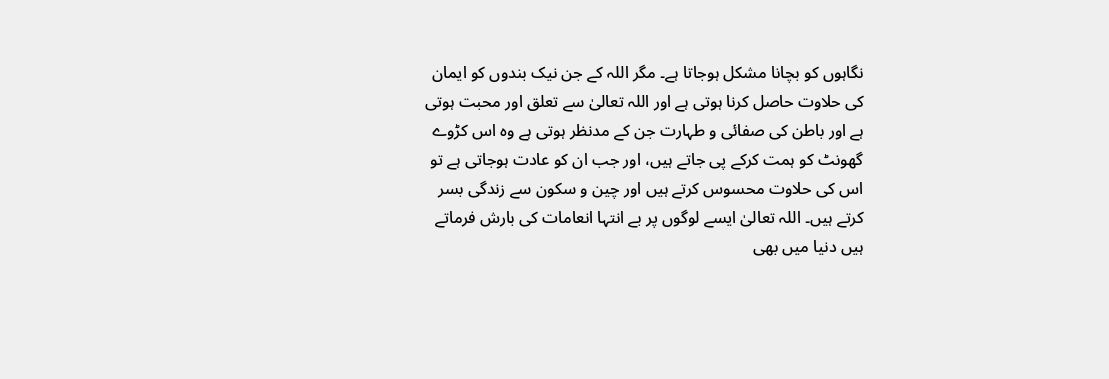نگاہوں کو بچانا مشکل ہوجاتا ہے۔ مگر اللہ کے جن نیک بندوں کو ایمان کی حلاوت حاصل کرنا ہوتی ہے اور اللہ تعالیٰ سے تعلق اور محبت ہوتی ہے اور باطن کی صفائی و طہارت جن کے مدنظر ہوتی ہے وہ اس کڑوے گھونٹ کو ہمت کرکے پی جاتے ہیں، اور جب ان کو عادت ہوجاتی ہے تو اس کی حلاوت محسوس کرتے ہیں اور چین و سکون سے زندگی بسر کرتے ہیں۔ اللہ تعالیٰ ایسے لوگوں پر بے انتہا انعامات کی بارش فرماتے ہیں دنیا میں بھی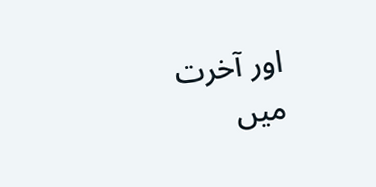اور آخرت میں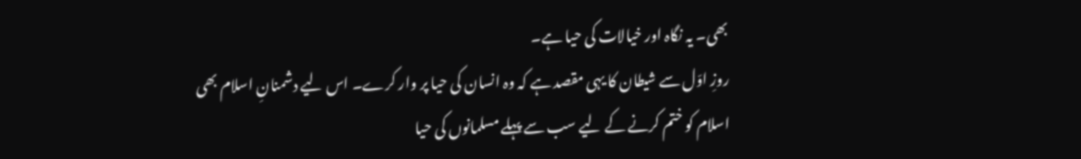بھی۔ یہ نگاہ اور خیالات کی حیا ہے۔
روزِ اوّل سے شیطان کا یہی مقصد ہے کہ وہ انسان کی حیا پر وار کرے۔ اس لیے دشمنانِ اسلام بھی اسلام کو ختم کرنے کے لیے سب سے پہلے مسلمانوں کی حیا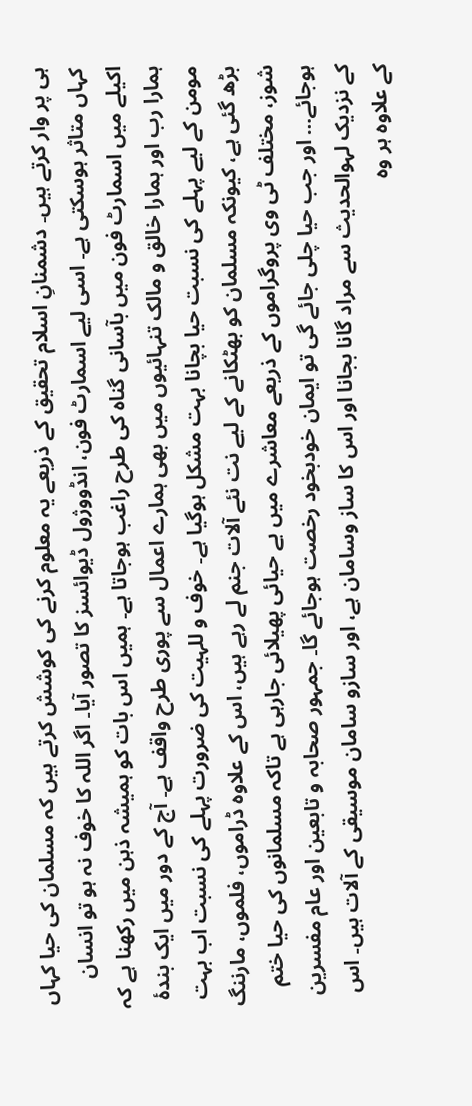ہی پر وار کرتے ہیں۔ دشمنانِ اسلام تحقیق کے ذریعے یہ معلوم کرنے کی کوشش کرتے ہیں کہ مسلمان کی حیا کہاں کہاں متاثر ہوسکتی ہے۔ اسی لیے اسمارٹ فون، انڈووژول ڈیوائسز کا تصور آیا۔ اگر اللہ کا خوف نہ ہو تو انسان اکیلے میں اسمارٹ فون میں بآسانی گناہ کی طرح راغب ہوجاتا ہے۔ ہمیں اس بات کو ہمیشہ ذہن میں رکھنا ہے کہ ہمارا رب اور ہمارا خالق و مالک تنہائیوں میں بھی ہمارے اعمال سے پوری طرح واقف ہے۔ آج کے دور میں ایک بندۂ مومن کے لیے پہلے کی نسبت حیا بچانا بہت مشکل ہوگیا ہے۔ خوف و للہیت کی ضرورت پہلے کی نسبت اب بہت بڑھ گئی ہے، کیونکہ مسلمان کو بھٹکانے کے لیے نت نئے آلات جنم لے رہے ہیں، اس کے علاوہ ڈراموں، فلموں، مارننگ شوز، مختلف ٹی وی پروگراموں کے ذریعے معاشرے میں بے حیائی پھیلائی جارہی ہے تاکہ مسلمانوں کی حیا ختم ہوجائے… اور جب حیا چلی جائے گی تو ایمان خودبخود رخصت ہوجائے گا۔ جمہور صحابہ و تابعین اور عام مفسرین کے نزدیک لہوالحدیث سے مراد گانا بجانا اور اس کا ساز وسامان ہے، اور سازو سامان موسیقی کے آلات ہیں۔ اس کے علاوہ ہر وہ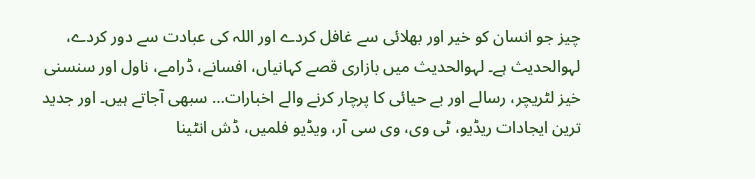چیز جو انسان کو خیر اور بھلائی سے غافل کردے اور اللہ کی عبادت سے دور کردے، لہوالحدیث ہے۔ لہوالحدیث میں بازاری قصے کہانیاں، افسانے، ڈرامے، ناول اور سنسنی خیز لٹریچر، رسالے اور بے حیائی کا پرچار کرنے والے اخبارات… سبھی آجاتے ہیں۔ اور جدید ترین ایجادات ریڈیو، ٹی وی، وی سی آر، ویڈیو فلمیں، ڈش انٹینا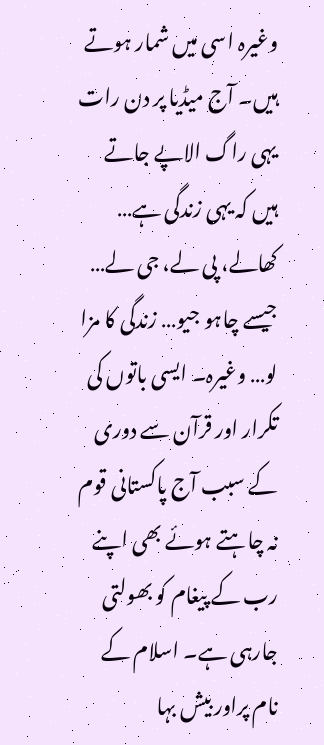وغیرہ اسی میں شمار ہوتے ہیں۔ آج میڈیا پر دن رات یہی راگ الاپے جاتے ہیں کہ یہی زندگی ہے… کھالے، پی لے، جی لے… جیسے چاہو جیو… زندگی کا مزا لو… وغیرہ۔ ایسی باتوں کی تکرار اور قرآن سے دوری کے سبب آج پاکستانی قوم نہ چاہتے ہوئے بھی اپنے رب کے پیغام کو بھولتی جارہی ہے۔ اسلام کے نام پراور بیش بہا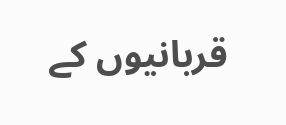قربانیوں کے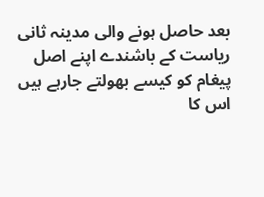بعد حاصل ہونے والی مدینہ ثانی ریاست کے باشندے اپنے اصل پیغام کو کیسے بھولتے جارہے ہیں اس کا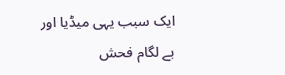ایک سبب یہی میڈیا اور بے لگام فحش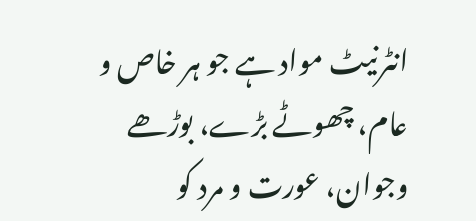انٹرنیٹ مواد ہے جو ہر خاص و عام، چھوٹے بڑے، بوڑھے وجوان، عورت و مرد کو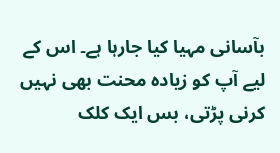بآسانی مہیا کیا جارہا ہے۔ اس کے لیے آپ کو زیادہ محنت بھی نہیں کرنی پڑتی، بس ایک کلک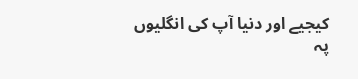کیجیے اور دنیا آپ کی انگلیوں پہ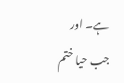ہے۔ اور جب حیا ختم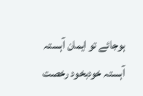ہوجائے تو ایمان آہستہ آہستہ خودبخود رخصت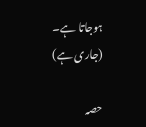ہوجاتا ہے۔
(جاری ہے)

حصہ